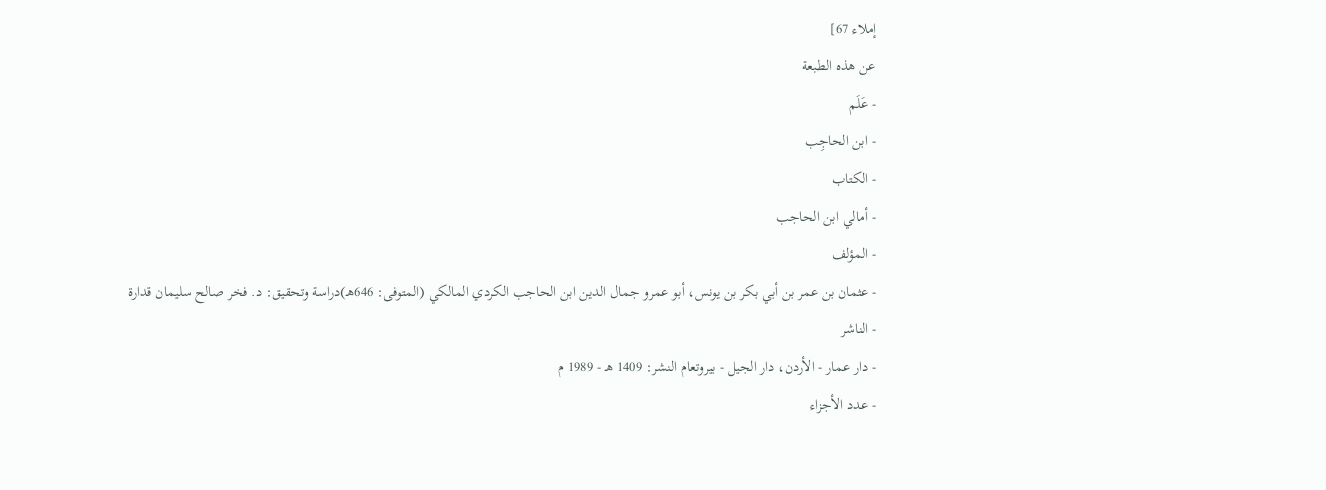إملاء 67]
عن هذه الطبعة
- عَلَم
- ابن الحاجِب
- الكتاب
- أمالي ابن الحاجب
- المؤلف
- عثمان بن عمر بن أبي بكر بن يونس، أبو عمرو جمال الدين ابن الحاجب الكردي المالكي (المتوفى: 646هـ)دراسة وتحقيق: د. فخر صالح سليمان قدارة
- الناشر
- دار عمار - الأردن، دار الجيل - بيروتعام النشر: 1409 هـ - 1989 م
- عدد الأجزاء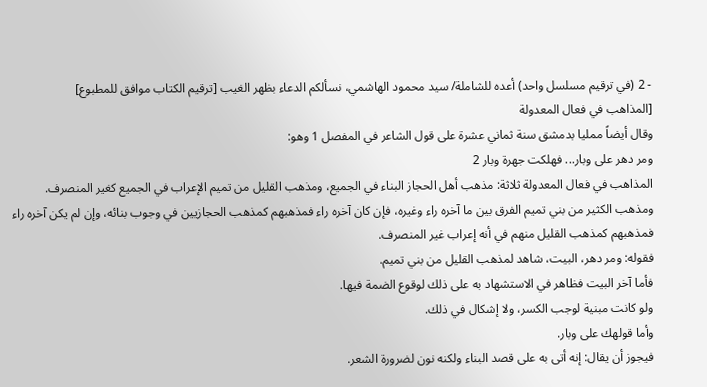- 2 (في ترقيم مسلسل واحد) أعده للشاملة/ سيد محمود الهاشمي، نسألكم الدعاء بظهر الغيب [ترقيم الكتاب موافق للمطبوع]
[المذاهب في فعال المعدولة
وقال أيضاً ممليا بدمشق سنة ثماني عشرة على قول الشاعر في المفصل 1 وهو:
ومر دهر على وبار... فهلكت جهرة وبار 2
المذاهب في فعال المعدولة ثلاثة: مذهب أهل الحجاز البناء في الجميع، ومذهب القليل من تميم الإعراب في الجميع كغير المنصرف.
ومذهب الكثير من بني تميم الفرق بين ما آخره راء وغيره، فإن كان آخره راء فمذهبهم كمذهب الحجازيين في وجوب بنائه، وإن لم يكن آخره راء فمذهبهم كمذهب القليل منهم في أنه إعراب غير المنصرف.
فقوله: ومر دهر، البيت، شاهد لمذهب القليل من بني تميم.
فأما آخر البيت فظاهر في الاستشهاد به على ذلك لوقوع الضمة فيها.
ولو كانت مبنية لوجب الكسر، ولا إشكال في ذلك.
وأما قولهك على وبار.
فيجوز أن يقال: إنه أتى به على قصد البناء ولكنه نون لضرورة الشعر.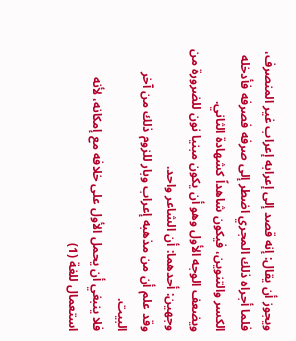ويجوز أن يقال: إنه قصد إلى إعرابه إعراب غير المنصرف، فلما أجراه ذلك المجري اضطر إلى صرفه فصرفه فأدخله الكسر والتنوين، فيكون شاهداً كشهادة الثاني.
ويضعف الوجه الأول وهو أن يكون مبنيا نون للضرورة من وجهين: أحدهما: أن الشاعر واحد.
وقد علم أن من مذهبه إعراب وبار للزوم ذلك من آخر البيت.
فلا ينبغي أن يحمل الأول على خلافه مع إمكانه، لأنه استعمال للغة (1)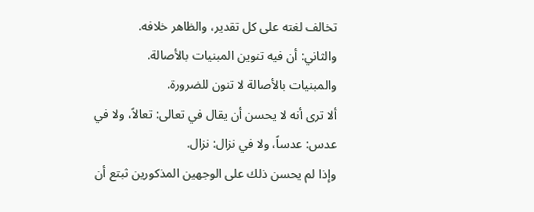تخالف لغته على كل تقدير، والظاهر خلافه.
والثاني: أن فيه تنوين المبنيات بالأصالة.
والمبنيات بالأصالة لا تنون للضرورة.
ألا ترى أنه لا يحسن أن يقال في تعالى: تعالاً، ولا في عدس: عدساً، ولا في نزال: نزال.
وإذا لم يحسن ذلك على الوجهين المذكورين ثبتع أن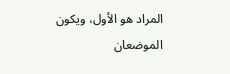المراد هو الأول، ويكون الموضعان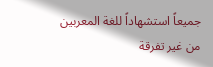جميعاً استشهاداً للغة المعربين من غير تفرقة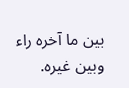بين ما آخره راء وبين غيره.